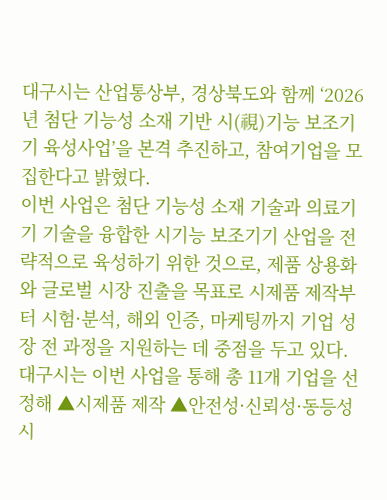대구시는 산업통상부, 경상북도와 함께 ‘2026년 첨단 기능성 소재 기반 시(視)기능 보조기기 육성사업’을 본격 추진하고, 참여기업을 모집한다고 밝혔다.
이번 사업은 첨단 기능성 소재 기술과 의료기기 기술을 융합한 시기능 보조기기 산업을 전략적으로 육성하기 위한 것으로, 제품 상용화와 글로벌 시장 진출을 목표로 시제품 제작부터 시험·분석, 해외 인증, 마케팅까지 기업 성장 전 과정을 지원하는 데 중점을 두고 있다.
대구시는 이번 사업을 통해 총 11개 기업을 선정해 ▲시제품 제작 ▲안전성·신뢰성·동등성 시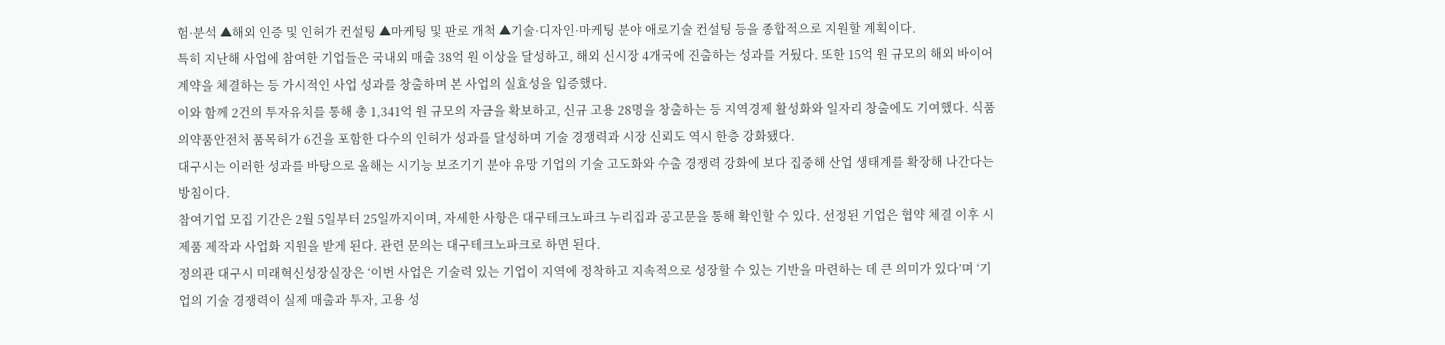험·분석 ▲해외 인증 및 인허가 컨설팅 ▲마케팅 및 판로 개척 ▲기술·디자인·마케팅 분야 애로기술 컨설팅 등을 종합적으로 지원할 계획이다.
특히 지난해 사업에 참여한 기업들은 국내외 매출 38억 원 이상을 달성하고, 해외 신시장 4개국에 진출하는 성과를 거뒀다. 또한 15억 원 규모의 해외 바이어 계약을 체결하는 등 가시적인 사업 성과를 창출하며 본 사업의 실효성을 입증했다.
이와 함께 2건의 투자유치를 통해 총 1,341억 원 규모의 자금을 확보하고, 신규 고용 28명을 창출하는 등 지역경제 활성화와 일자리 창출에도 기여했다. 식품의약품안전처 품목허가 6건을 포함한 다수의 인허가 성과를 달성하며 기술 경쟁력과 시장 신뢰도 역시 한층 강화됐다.
대구시는 이러한 성과를 바탕으로 올해는 시기능 보조기기 분야 유망 기업의 기술 고도화와 수출 경쟁력 강화에 보다 집중해 산업 생태계를 확장해 나간다는 방침이다.
참여기업 모집 기간은 2월 5일부터 25일까지이며, 자세한 사항은 대구테크노파크 누리집과 공고문을 통해 확인할 수 있다. 선정된 기업은 협약 체결 이후 시제품 제작과 사업화 지원을 받게 된다. 관련 문의는 대구테크노파크로 하면 된다.
정의관 대구시 미래혁신성장실장은 ‘이번 사업은 기술력 있는 기업이 지역에 정착하고 지속적으로 성장할 수 있는 기반을 마련하는 데 큰 의미가 있다’며 ‘기업의 기술 경쟁력이 실제 매출과 투자, 고용 성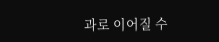과로 이어질 수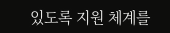있도록 지원 체계를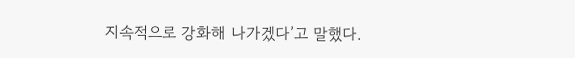지속적으로 강화해 나가겠다’고 말했다.